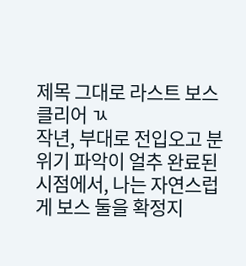제목 그대로 라스트 보스 클리어 ㄳ
작년, 부대로 전입오고 분위기 파악이 얼추 완료된 시점에서, 나는 자연스럽게 보스 둘을 확정지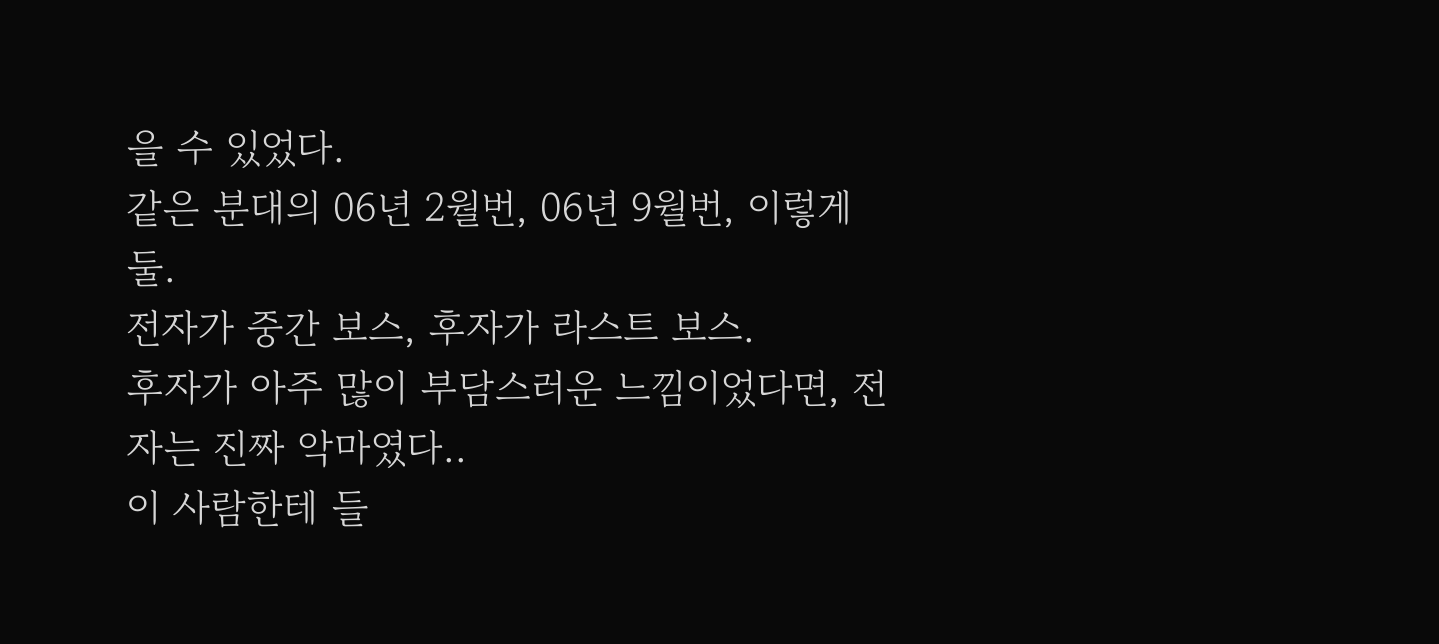을 수 있었다.
같은 분대의 06년 2월번, 06년 9월번, 이렇게 둘.
전자가 중간 보스, 후자가 라스트 보스.
후자가 아주 많이 부담스러운 느낌이었다면, 전자는 진짜 악마였다..
이 사람한테 들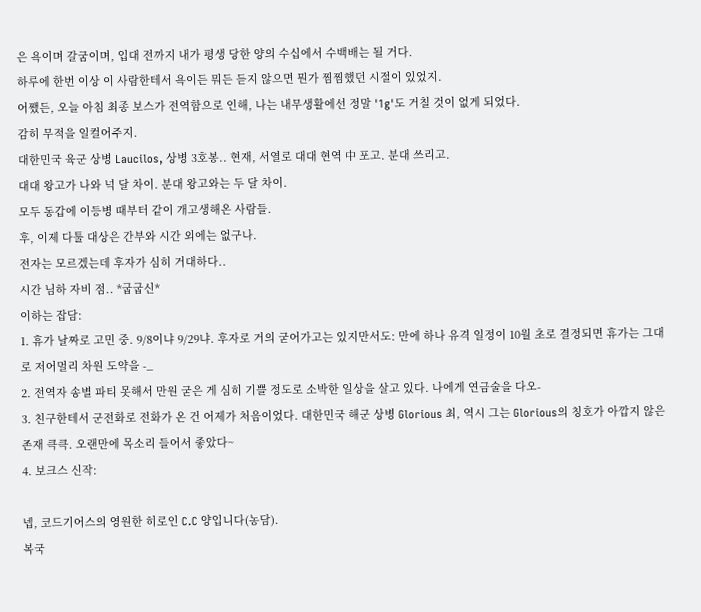은 욕이며 갈굼이며, 입대 전까지 내가 평생 당한 양의 수십에서 수백배는 될 거다.
하루에 한번 이상 이 사람한테서 욕이든 뭐든 듣지 않으면 뭔가 찜찜했던 시절이 있었지.
어쨌든, 오늘 아침 최종 보스가 전역함으로 인해, 나는 내무생활에선 정말 '1g'도 거칠 것이 없게 되었다.
감히 무적을 일컬어주지.
대한민국 육군 상병 Laucilos, 상병 3호봉.. 현재, 서열로 대대 현역 中 포고. 분대 쓰리고.
대대 왕고가 나와 넉 달 차이. 분대 왕고와는 두 달 차이.
모두 동갑에 이등병 때부터 같이 개고생해온 사람들.
후, 이제 다툴 대상은 간부와 시간 외에는 없구나.
전자는 모르겠는데 후자가 심히 거대하다..
시간 님하 자비 점.. *굽굽신*
이하는 잡담:
1. 휴가 날짜로 고민 중. 9/8이냐 9/29냐. 후자로 거의 굳어가고는 있지만서도: 만에 하나 유격 일정이 10월 초로 결정되면 휴가는 그대로 저어멀리 차원 도약을 -_
2. 전역자 송별 파티 못해서 만원 굳은 게 심히 기쁠 정도로 소박한 일상을 살고 있다. 나에게 연금술을 다오-
3. 친구한테서 군전화로 전화가 온 건 어제가 처음이었다. 대한민국 해군 상병 Glorious 최, 역시 그는 Glorious의 칭호가 아깝지 않은 존재 큭큭. 오랜만에 목소리 들어서 좋았다~
4. 보크스 신작:

넵, 코드기어스의 영원한 히로인 C.C 양입니다(농담).
복국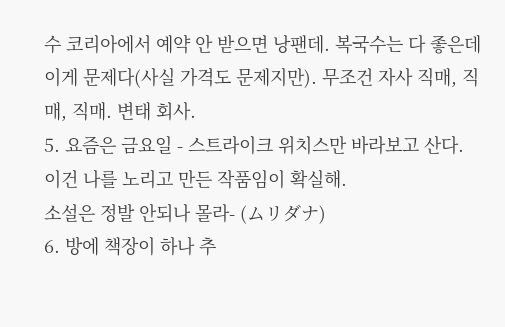수 코리아에서 예약 안 받으면 낭팬데. 복국수는 다 좋은데 이게 문제다(사실 가격도 문제지만). 무조건 자사 직매, 직매, 직매. 변태 회사.
5. 요즘은 금요일 - 스트라이크 위치스만 바라보고 산다. 이건 나를 노리고 만든 작품임이 확실해.
소설은 정발 안되나 몰라- (ムリダナ)
6. 방에 책장이 하나 추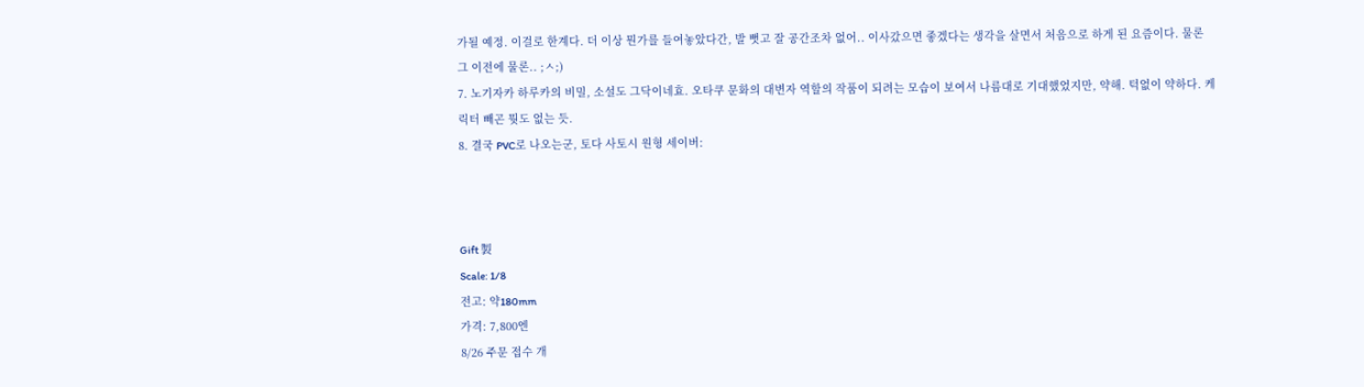가될 예정. 이걸로 한계다. 더 이상 뭔가를 들여놓았다간, 발 뻣고 잘 공간조차 없어.. 이사갔으면 좋겠다는 생각을 살면서 처음으로 하게 된 요즘이다. 물론 그 이전에 물론.. ;ㅅ;)
7. 노기자카 하루카의 비밀, 소설도 그닥이네효. 오타쿠 문화의 대변자 역할의 작품이 되려는 모습이 보여서 나름대로 기대했었지만, 약해. 턱없이 약하다. 케릭터 빼곤 뭣도 없는 듯.
8. 결국 PVC로 나오는군, 토다 사토시 원형 세이버:



Gift 製
Scale: 1/8
전고: 약180mm
가격: 7,800엔
8/26 주문 접수 개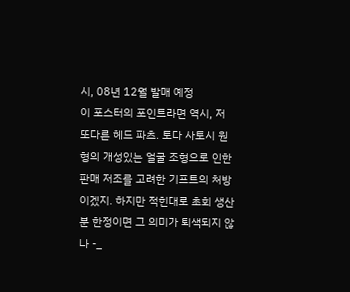시, 08년 12월 발매 예정
이 포스터의 포인트라면 역시, 저 또다른 헤드 파츠. 토다 사토시 원형의 개성있는 얼굴 조형으로 인한 판매 저조를 고려한 기프트의 처방이겠지. 하지만 적힌대로 초회 생산분 한정이면 그 의미가 퇴색되지 않나 -_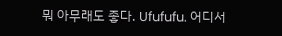뭐 아무래도 좋다. Ufufufu. 어디서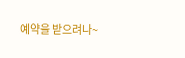예약을 받으려나~